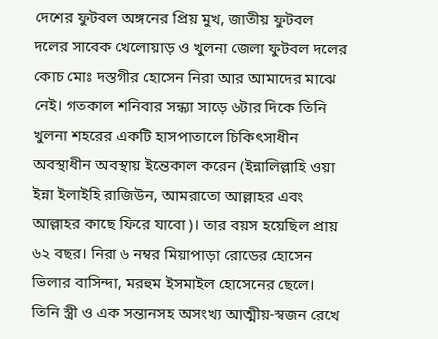দেশের ফুটবল অঙ্গনের প্রিয় মুখ, জাতীয় ফুটবল দলের সাবেক খেলোয়াড় ও খুলনা জেলা ফুটবল দলের কোচ মোঃ দস্তগীর হোসেন নিরা আর আমাদের মাঝে নেই। গতকাল শনিবার সন্ধ্যা সাড়ে ৬টার দিকে তিনি খুলনা শহরের একটি হাসপাতালে চিকিৎসাধীন অবস্থাধীন অবস্থায় ইন্তেকাল করেন (ইন্নালিল্লাহি ওয়া ইন্না ইলাইহি রাজিউন, আমরাতো আল্লাহর এবং আল্লাহর কাছে ফিরে যাবো)। তার বয়স হয়েছিল প্রায় ৬২ বছর। নিরা ৬ নম্বর মিয়াপাড়া রোডের হোসেন ভিলার বাসিন্দা, মরহুম ইসমাইল হোসেনের ছেলে। তিনি স্ত্রী ও এক সন্তানসহ অসংখ্য আত্মীয়-স্বজন রেখে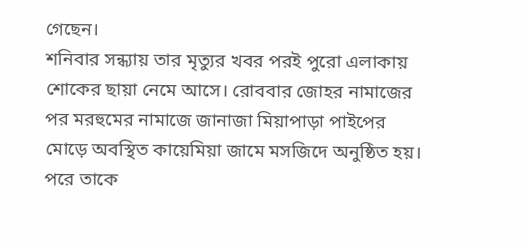গেছেন।
শনিবার সন্ধ্যায় তার মৃত্যুর খবর পরই পুরো এলাকায় শোকের ছায়া নেমে আসে। রোববার জোহর নামাজের পর মরহুমের নামাজে জানাজা মিয়াপাড়া পাইপের মোড়ে অবস্থিত কায়েমিয়া জামে মসজিদে অনুষ্ঠিত হয়। পরে তাকে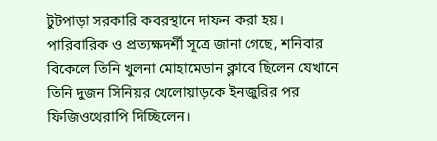টুটপাড়া সরকারি কবরস্থানে দাফন করা হয়।
পারিবারিক ও প্রত্যক্ষদর্শী সূত্রে জানা গেছে, শনিবার বিকেলে তিনি খুলনা মোহামেডান ক্লাবে ছিলেন যেখানে তিনি দুজন সিনিয়র খেলোয়াড়কে ইনজুরির পর ফিজিওথেরাপি দিচ্ছিলেন।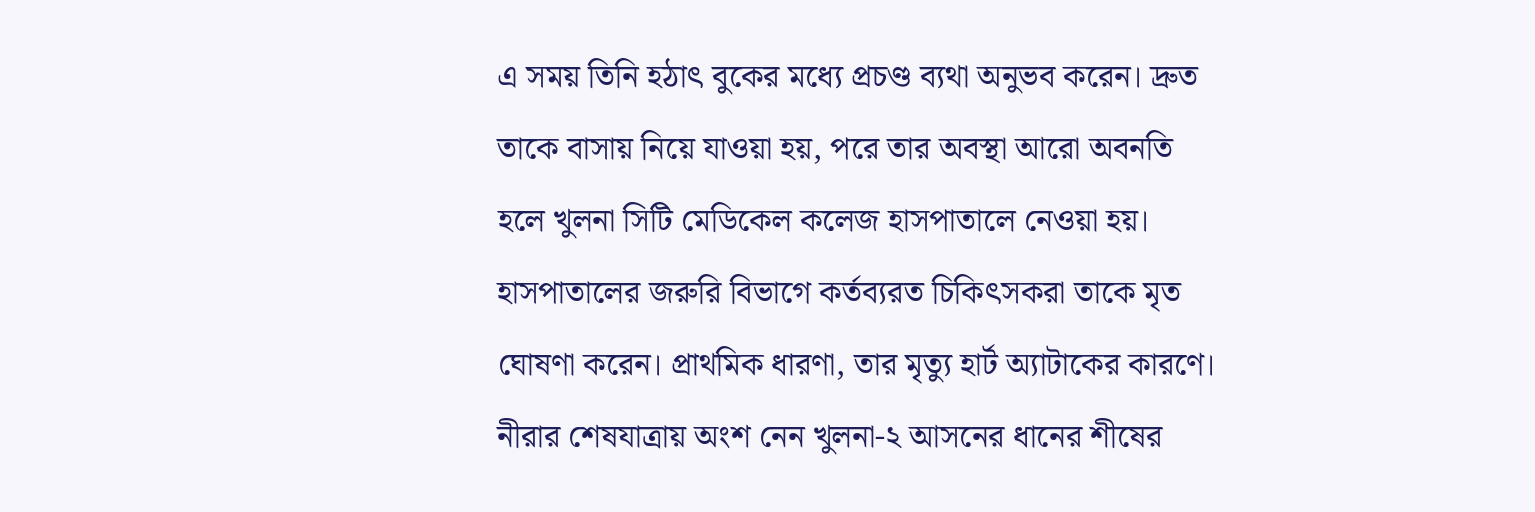এ সময় তিনি হঠাৎ বুকের মধ্যে প্রচণ্ড ব্যথা অনুভব করেন। দ্রুত তাকে বাসায় নিয়ে যাওয়া হয়, পরে তার অবস্থা আরো অবনতি হলে খুলনা সিটি মেডিকেল কলেজ হাসপাতালে নেওয়া হয়। হাসপাতালের জরুরি বিভাগে কর্তব্যরত চিকিৎসকরা তাকে মৃত ঘোষণা করেন। প্রাথমিক ধারণা, তার মৃত্যু হার্ট অ্যাটাকের কারণে।
নীরার শেষযাত্রায় অংশ নেন খুলনা-২ আসনের ধানের শীষের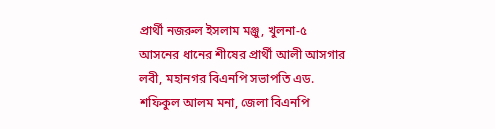প্রার্থী নজরুল ইসলাম মঞ্জু, খুলনা-৫ আসনের ধানের শীষের প্রার্থী আলী আসগার লবী, মহানগর বিএনপি সভাপতি এড. শফিকুল আলম মনা, জেলা বিএনপি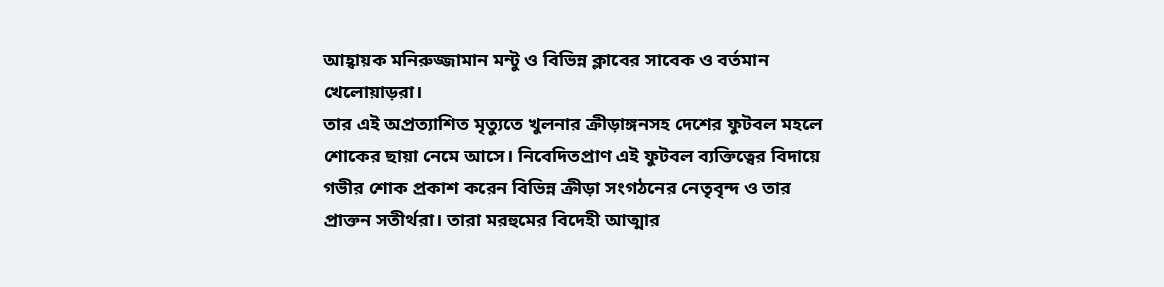আহ্বায়ক মনিরুজ্জামান মন্টু ও বিভিন্ন ক্লাবের সাবেক ও বর্তমান খেলোয়াড়রা।
তার এই অপ্রত্যাশিত মৃত্যুতে খুলনার ক্রীড়াঙ্গনসহ দেশের ফুটবল মহলে শোকের ছায়া নেমে আসে। নিবেদিতপ্রাণ এই ফুটবল ব্যক্তিত্বের বিদায়ে গভীর শোক প্রকাশ করেন বিভিন্ন ক্রীড়া সংগঠনের নেতৃবৃন্দ ও তার প্রাক্তন সতীর্থরা। তারা মরহুমের বিদেহী আত্মার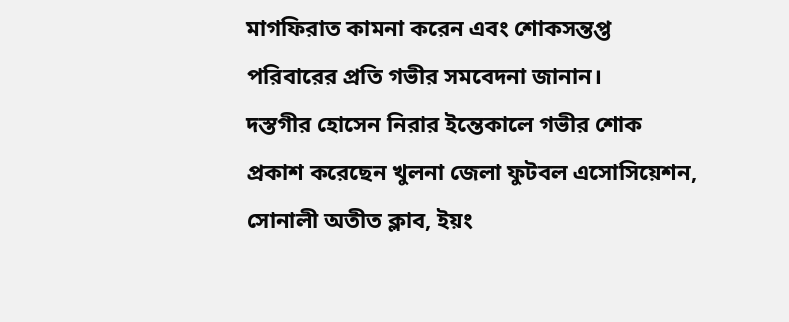মাগফিরাত কামনা করেন এবং শোকসন্তপ্ত পরিবারের প্রতি গভীর সমবেদনা জানান।
দস্তগীর হোসেন নিরার ইন্তেকালে গভীর শোক প্রকাশ করেছেন খুলনা জেলা ফুটবল এসোসিয়েশন, সোনালী অতীত ক্লাব, ইয়ং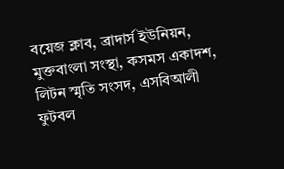বয়েজ ক্লাব, ব্রাদার্স ইউনিয়ন, মুক্তবাংলা সংস্থা, কসমস একাদশ, লিটন স্মৃতি সংসদ, এসবিআলী ফুটবল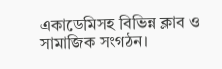একাডেমিসহ বিভিন্ন ক্লাব ও সামাজিক সংগঠন।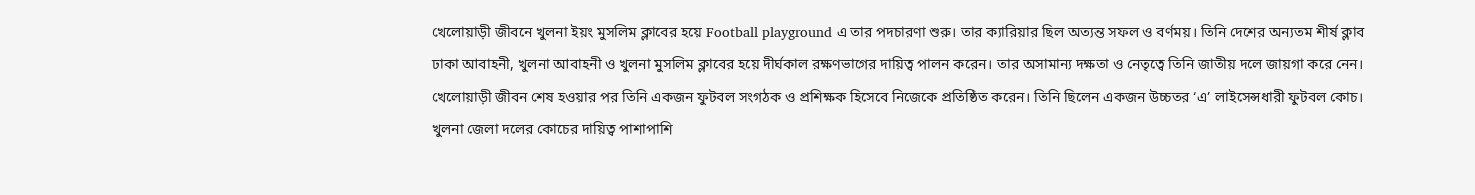খেলোয়াড়ী জীবনে খুলনা ইয়ং মুসলিম ক্লাবের হয়ে Football playground এ তার পদচারণা শুরু। তার ক্যারিয়ার ছিল অত্যন্ত সফল ও বর্ণময়। তিনি দেশের অন্যতম শীর্ষ ক্লাব ঢাকা আবাহনী, খুলনা আবাহনী ও খুলনা মুসলিম ক্লাবের হয়ে দীর্ঘকাল রক্ষণভাগের দায়িত্ব পালন করেন। তার অসামান্য দক্ষতা ও নেতৃত্বে তিনি জাতীয় দলে জায়গা করে নেন।
খেলোয়াড়ী জীবন শেষ হওয়ার পর তিনি একজন ফুটবল সংগঠক ও প্রশিক্ষক হিসেবে নিজেকে প্রতিষ্ঠিত করেন। তিনি ছিলেন একজন উচ্চতর ‘এ’ লাইসেন্সধারী ফুটবল কোচ। খুলনা জেলা দলের কোচের দায়িত্ব পাশাপাশি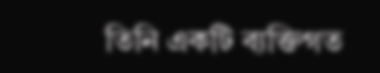তিনি একটি ব্যক্তিগত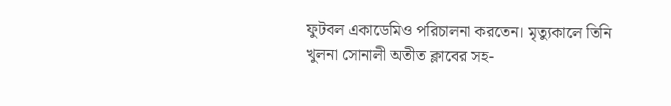ফুটবল একাডেমিও পরিচালনা করতেন। মৃত্যুকালে তিনি খুলনা সোনালী অতীত ক্লাবের সহ-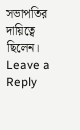সভাপতির দায়িত্বে ছিলেন।
Leave a Reply